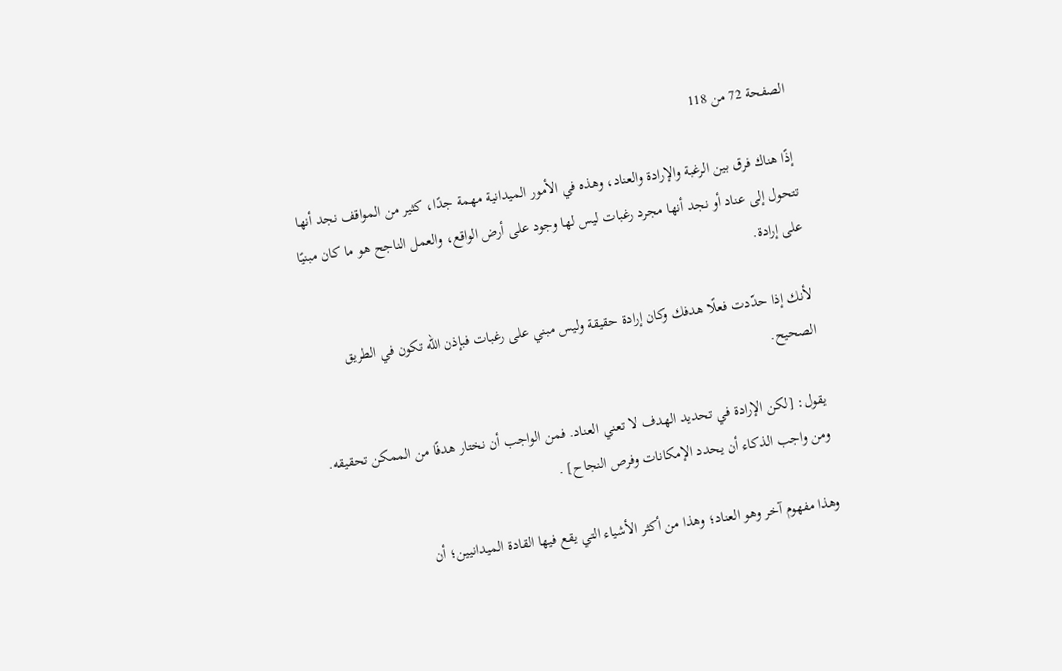الصفحة 72 من 118

إذًا هناك فرق بين الرغبة والإرادة والعناد، وهذه في الأمور الميدانية مهمة جدًا، كثير من المواقف نجد أنها تتحول إلى عناد أو نجد أنها مجرد رغبات ليس لها وجود على أرض الواقع، والعمل الناجح هو ما كان مبنيًا على إرادة.

لأنك إذا حدّدت فعلًا هدفك وكان إرادة حقيقة وليس مبني على رغبات فبإذن الله تكون في الطريق الصحيح.

يقول: [لكن الإرادة في تحديد الهدف لا تعني العناد. فمن الواجب أن نختار هدفًا من الممكن تحقيقه. ومن واجب الذكاء أن يحدد الإمكانات وفرص النجاح] .

وهذا مفهوم آخر وهو العناد؛ وهذا من أكثر الأشياء التي يقع فيها القادة الميدانيين؛ أن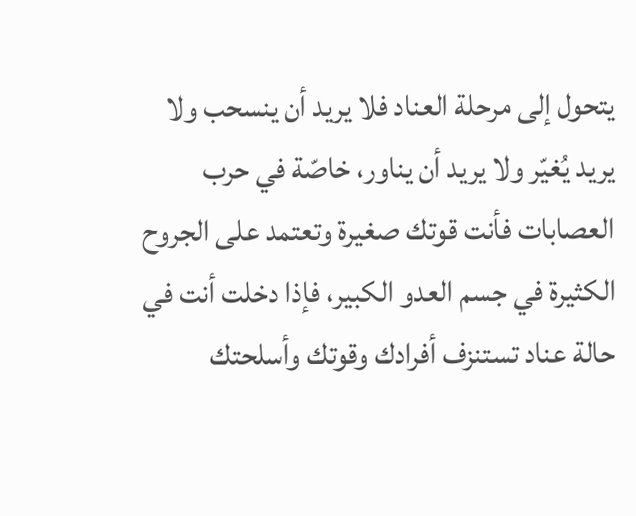يتحول إلى مرحلة العناد فلا يريد أن ينسحب ولا يريد يُغيّر ولا يريد أن يناور، خاصّة في حرب العصابات فأنت قوتك صغيرة وتعتمد على الجروح الكثيرة في جسم العدو الكبير، فإذا دخلت أنت في حالة عناد تستنزف أفرادك وقوتك وأسلحتك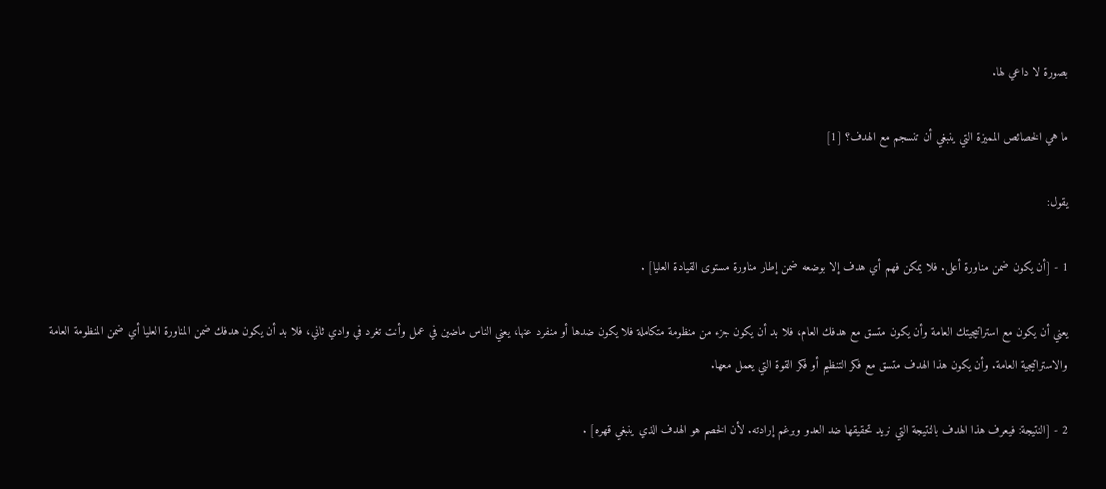بصورة لا داعي لها.

ما هي الخصائص المميزة التي ينبغي أن تنسجم مع الهدف؟ [1]

يقول:

1 - [أن يكون ضمن مناورة أعلى. فلا يمكن فهم أي هدف إلا بوضعه ضمن إطار مناورة مستوى القيادة العليا] .

يعني أن يكون مع استراتيجيتك العامة وأن يكون متسق مع هدفك العام، فلا بد أن يكون جزء من منظومة متكاملة فلا يكون ضدها أو منفرد عنها، يعني الناس ماضين في عمل وأنت تغرد في وادي ثاني، فلا بد أن يكون هدفك ضمن المناورة العليا أي ضمن المنظومة العامة والاستراتيجية العامة. وأن يكون هذا الهدف متسق مع فكر التنظيم أو فكر القوة التي يعمل معها.

2 - [النتيجة: فيعرف هذا الهدف بالنتيجة التي نريد تحقيقها ضد العدو وبرغم إرادته. لأن الخصم هو الهدف الذي ينبغي قهره] .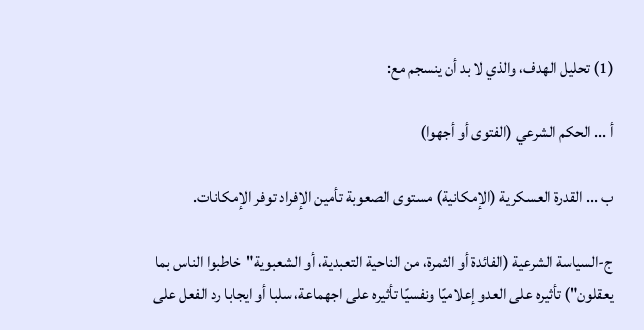(1) تحليل الهدف، والذي لا بد أن ينسجم مع:

أ ... الحكم الشرعي (الفتوى أو أجهوا)

ب ... القدرة العسكرية (الإمكانية) مستوى الصعوبة تأمين الإفراد توفر الإمكانات.

ج-السياسة الشرعية (الفائدة أو الثمرة، من الناحية التعبدية، أو الشعبوية"خاطبوا الناس بما يعقلون") تأثيره على العدو إعلاميًا ونفسيًا تأثيره على اجهماعة، سلبا أو ايجابا رد الفعل على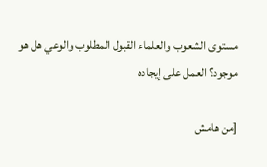مستوى الشعوب والعلماء القبول المطلوب والوعي هل هو موجود؟ العمل على إيجاده

[من هامش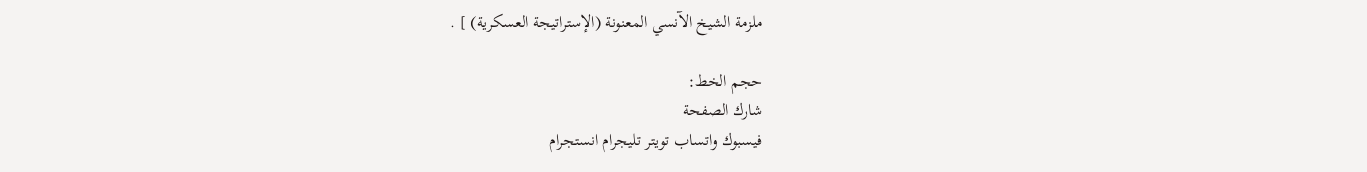ملزمة الشيخ الآنسي المعنونة (الإستراتيجة العسكرية) ] .

حجم الخط:
شارك الصفحة
فيسبوك واتساب تويتر تليجرام انستجرام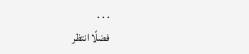. . .
فضلًا انتظر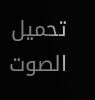تحميل الصوت